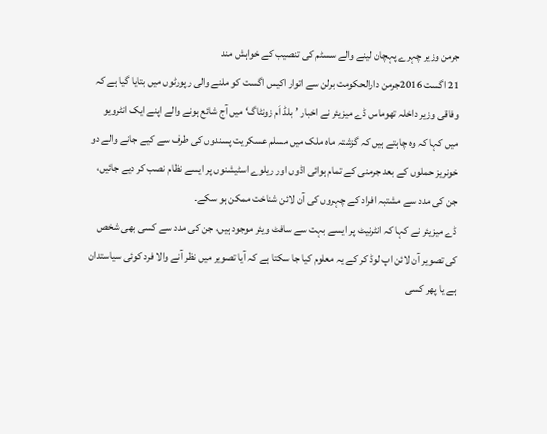جرمن وزیر چہرے پہچان لینے والے سسٹم کی تنصیب کے خواہش مند
21 اگست 2016جرمن دارالحکومت برلن سے اتوار اکیس اگست کو ملنے والی رپورٹوں میں بتایا گیا ہے کہ وفاقی وزیر داخلہ تھوماس ڈے میزیئر نے اخبار ’بلڈ اَم زونٹاگ‘ میں آج شائع ہونے والے اپنے ایک انٹرویو میں کہا کہ وہ چاہتے ہیں کہ گزشتہ ماہ ملک میں مسلم عسکریت پسندوں کی طرف سے کیے جانے والے دو خونریز حملوں کے بعد جرمنی کے تمام ہوائی اڈوں اور ریلوے اسٹیشنوں پر ایسے نظام نصب کر دیے جائیں، جن کی مدد سے مشتبہ افراد کے چہروں کی آن لائن شناخت ممکن ہو سکے۔
ڈے میزیئر نے کہا کہ انٹرنیٹ پر ایسے بہت سے سافٹ ویئر موجود ہیں، جن کی مدد سے کسی بھی شخص کی تصویر آن لائن اپ لوڈ کر کے یہ معلوم کیا جا سکتا ہے کہ آیا تصویر میں نظر آنے والا فرد کوئی سیاستدان ہے یا پھر کسی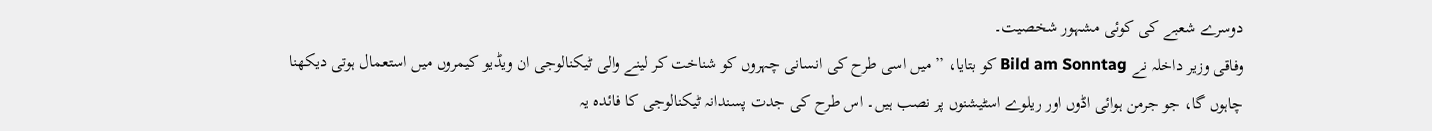دوسرے شعبے کی کوئی مشہور شخصیت۔
وفاقی وزیر داخلہ نے Bild am Sonntag کو بتایا، ’’میں اسی طرح کی انسانی چہروں کو شناخت کر لینے والی ٹیکنالوجی ان ویڈیو کیمروں میں استعمال ہوتی دیکھنا چاہوں گا، جو جرمن ہوائی اڈوں اور ریلوے اسٹیشنوں پر نصب ہیں۔ اس طرح کی جدت پسندانہ ٹیکنالوجی کا فائدہ یہ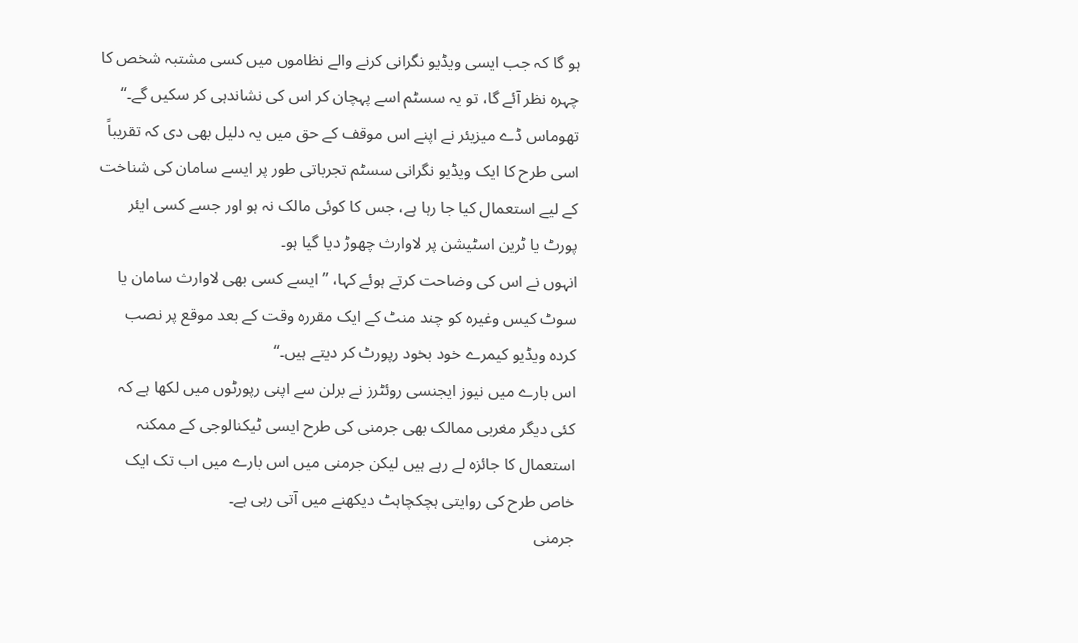ہو گا کہ جب ایسی ویڈیو نگرانی کرنے والے نظاموں میں کسی مشتبہ شخص کا چہرہ نظر آئے گا، تو یہ سسٹم اسے پہچان کر اس کی نشاندہی کر سکیں گے۔‘‘
تھوماس ڈے میزیئر نے اپنے اس موقف کے حق میں یہ دلیل بھی دی کہ تقریباً اسی طرح کا ایک ویڈیو نگرانی سسٹم تجرباتی طور پر ایسے سامان کی شناخت کے لیے استعمال کیا جا رہا ہے، جس کا کوئی مالک نہ ہو اور جسے کسی ایئر پورٹ یا ٹرین اسٹیشن پر لاوارث چھوڑ دیا گیا ہو۔
انہوں نے اس کی وضاحت کرتے ہوئے کہا، ’’ایسے کسی بھی لاوارث سامان یا سوٹ کیس وغیرہ کو چند منٹ کے ایک مقررہ وقت کے بعد موقع پر نصب کردہ ویڈیو کیمرے خود بخود رپورٹ کر دیتے ہیں۔‘‘
اس بارے میں نیوز ایجنسی روئٹرز نے برلن سے اپنی رپورٹوں میں لکھا ہے کہ کئی دیگر مغربی ممالک بھی جرمنی کی طرح ایسی ٹیکنالوجی کے ممکنہ استعمال کا جائزہ لے رہے ہیں لیکن جرمنی میں اس بارے میں اب تک ایک خاص طرح کی روایتی ہچکچاہٹ دیکھنے میں آتی رہی ہے۔
جرمنی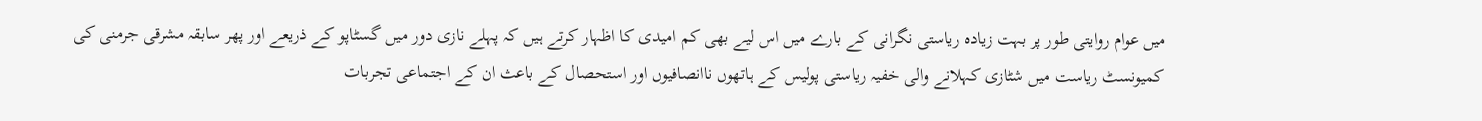میں عوام روایتی طور پر بہت زیادہ ریاستی نگرانی کے بارے میں اس لیے بھی کم امیدی کا اظہار کرتے ہیں کہ پہلے نازی دور میں گسٹاپو کے ذریعے اور پھر سابقہ مشرقی جرمنی کی کمیونسٹ ریاست میں شٹازی کہلانے والی خفیہ ریاستی پولیس کے ہاتھوں ناانصافیوں اور استحصال کے باعث ان کے اجتماعی تجربات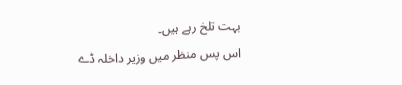بہت تلخ رہے ہیں۔
اس پس منظر میں وزیر داخلہ ڈے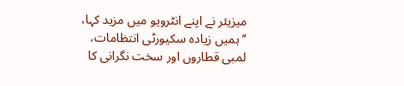میزیئر نے اپنے انٹرویو میں مزید کہا، ’’ہمیں زیادہ سکیورٹی انتظامات، لمبی قطاروں اور سخت نگرانی کا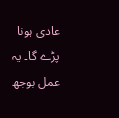عادی ہونا پڑے گا۔ یہ عمل بوجھ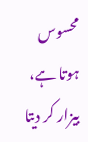محسوس ہوتا ہے، بیزار کر دیتا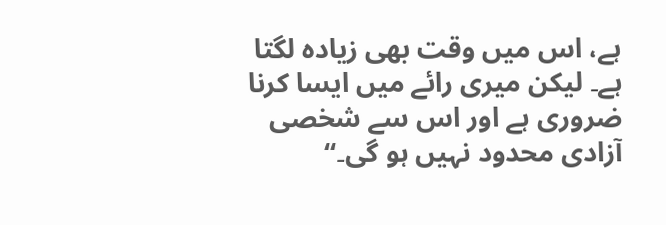ہے، اس میں وقت بھی زیادہ لگتا ہے۔ لیکن میری رائے میں ایسا کرنا ضروری ہے اور اس سے شخصی آزادی محدود نہیں ہو گی۔‘‘